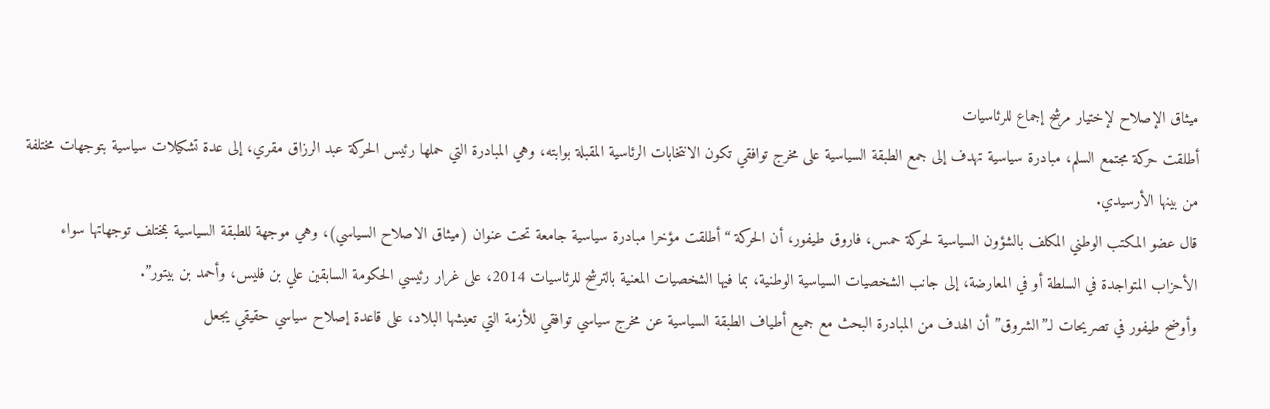ميثاق الإصلاح لإختيار مرشح إجماع للرئاسيات
أطلقت حركة مجتمع السلم، مبادرة سياسية تهدف إلى جمع الطبقة السياسية على مخرج توافقي تكون الانتخابات الرئاسية المقبلة بوابته، وهي المبادرة التي حملها رئيس الحركة عبد الرزاق مقري، إلى عدة تشكيلات سياسية بتوجهات مختلفة من بينها الأرسيدي.
قال عضو المكتب الوطني المكلف بالشؤون السياسية لحركة حمس، فاروق طيفور، أن الحركة “أطلقت مؤخرا مبادرة سياسية جامعة تحت عنوان (ميثاق الاصلاح السياسي)، وهي موجهة للطبقة السياسية بمختلف توجهاتها سواء الأحزاب المتواجدة في السلطة أو في المعارضة، إلى جانب الشخصيات السياسية الوطنية، بما فيها الشخصيات المعنية بالترشح للرئاسيات 2014، على غرار رئيسي الحكومة السابقين علي بن فليس، وأحمد بن بيتور”.
وأوضح طيفور في تصريحات لـ”الشروق” أن الهدف من المبادرة البحث مع جميع أطياف الطبقة السياسية عن مخرج سياسي توافقي للأزمة التي تعيشها البلاد، على قاعدة إصلاح سياسي حقيقي يجعل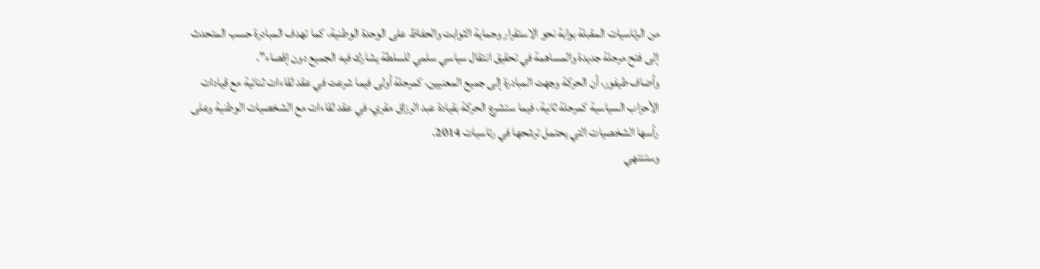من الرئاسيات المقبلة بوابة نحو الاستقرار وحماية الثوابت والحفاظ على الوحدة الوطنية، كما تهدف المبادرة حسب المتحدث إلى فتح مرحلة جديدة والمساهمة في تحقيق انتقال سياسي سلمي للسلطة يشارك فيه الجميع دون إقصاء”.
وأضاف طيفور، أن الحركة وجهت المبادرة إلى جميع المعنيين، كمرحلة أولى فيما شرعت في عقد لقاءات ثنائية مع قيادات الأحزاب السياسية كمرحلة ثانية، فيما ستشرع الحركة بقيادة عبد الرزاق مقري، في عقد لقاءات مع الشخصيات الوطنية وعلى رأسها الشخصيات التي يحتمل ترشحها في رئاسيات 2014.
وستنتهي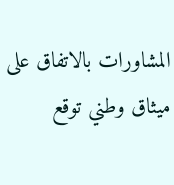المشاورات بالاتفاق على ميثاق وطني توقع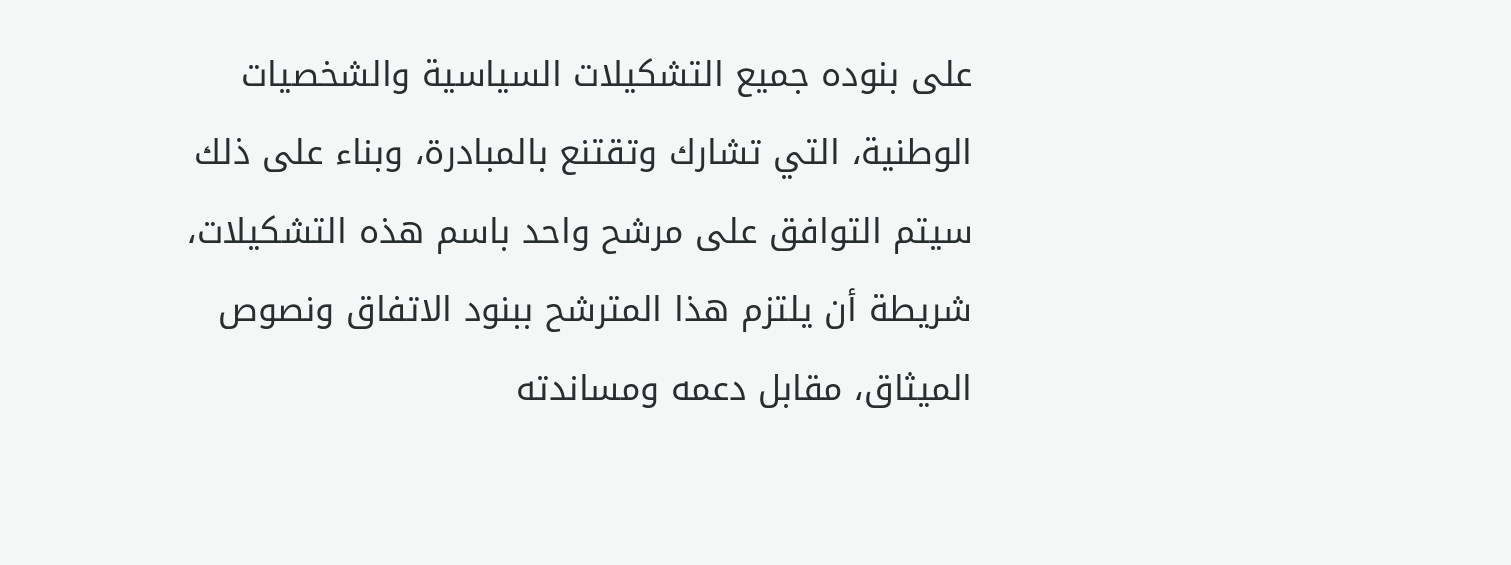على بنوده جميع التشكيلات السياسية والشخصيات الوطنية، التي تشارك وتقتنع بالمبادرة، وبناء على ذلك سيتم التوافق على مرشح واحد باسم هذه التشكيلات، شريطة أن يلتزم هذا المترشح ببنود الاتفاق ونصوص الميثاق، مقابل دعمه ومساندته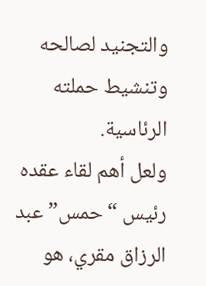والتجنيد لصالحه وتنشيط حملته الرئاسية.
ولعل أهم لقاء عقده رئيس “حمس” عبد الرزاق مقري، هو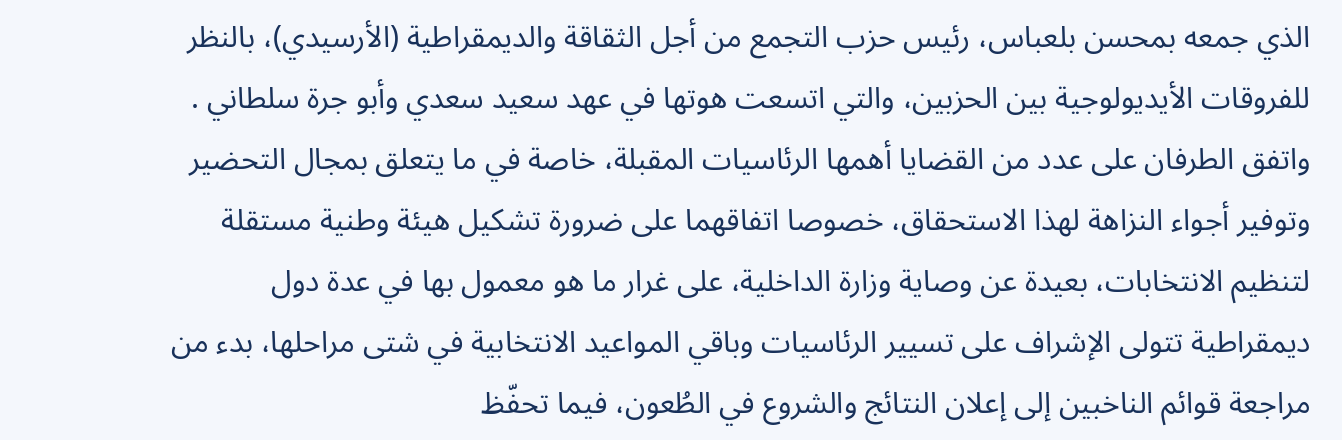الذي جمعه بمحسن بلعباس، رئيس حزب التجمع من أجل الثقاقة والديمقراطية (الأرسيدي)، بالنظر للفروقات الأيديولوجية بين الحزبين، والتي اتسعت هوتها في عهد سعيد سعدي وأبو جرة سلطاني .
واتفق الطرفان على عدد من القضايا أهمها الرئاسيات المقبلة، خاصة في ما يتعلق بمجال التحضير وتوفير أجواء النزاهة لهذا الاستحقاق، خصوصا اتفاقهما على ضرورة تشكيل هيئة وطنية مستقلة لتنظيم الانتخابات، بعيدة عن وصاية وزارة الداخلية، على غرار ما هو معمول بها في عدة دول ديمقراطية تتولى الإشراف على تسيير الرئاسيات وباقي المواعيد الانتخابية في شتى مراحلها، بدء من مراجعة قوائم الناخبين إلى إعلان النتائج والشروع في الطُعون، فيما تحفّظ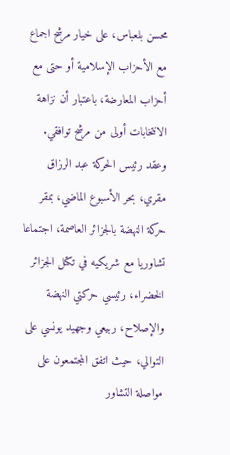محسن بلعباس، على خيار مرشح اجماع مع الأحزاب الإسلامية أو حتى مع أحزاب المعارضة، باعتبار أن نزاهة الانتخابات أولى من مرشح توافقي.
وعقد رئيس الحركة عبد الرزاق مقري، بحر الأسبوع الماضي، بمقر حركة النهضة بالجزائر العاصمة، اجتماعا تشاوريا مع شريكيه في تكتل الجزائر الخضراء، رئيسي حركتي النهضة والإصلاح، ربيعي وجهيد يونسي على التوالي، حيث اتفق المجتمعون على مواصلة التشاور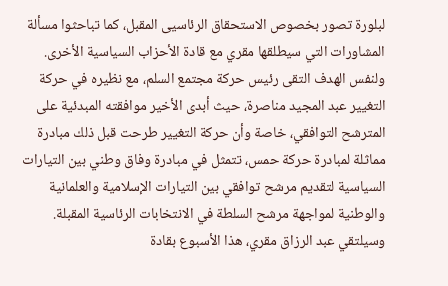لبلورة تصور بخصوص الاستحقاق الرئاسيى المقبل، كما تباحثوا مسألة المشاورات التي سيطلقها مقري مع قادة الأحزاب السياسية الأخرى.
ولنفس الهدف التقى رئيس حركة مجتمع السلم، مع نظيره في حركة التغيير عبد المجيد مناصرة، حيث أبدى الأخير موافقته المبدئية على المترشح التوافقي، خاصة وأن حركة التغيير طرحت قبل ذلك مبادرة مماثلة لمبادرة حركة حمس، تتمثل في مبادرة وفاق وطني بين التيارات السياسية لتقديم مرشح توافقي بين التيارات الإسلامية والعلمانية والوطنية لمواجهة مرشح السلطة في الانتخابات الرئاسية المقبلة. وسيلتقي عبد الرزاق مقري، هذا الأسبوع بقادة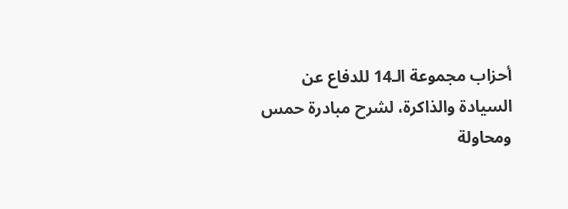أحزاب مجموعة الـ14 للدفاع عن السيادة والذاكرة، لشرح مبادرة حمس ومحاولة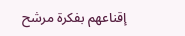إقناعهم بفكرة مرشح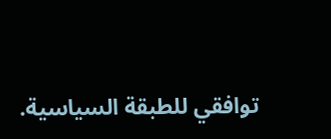توافقي للطبقة السياسية.